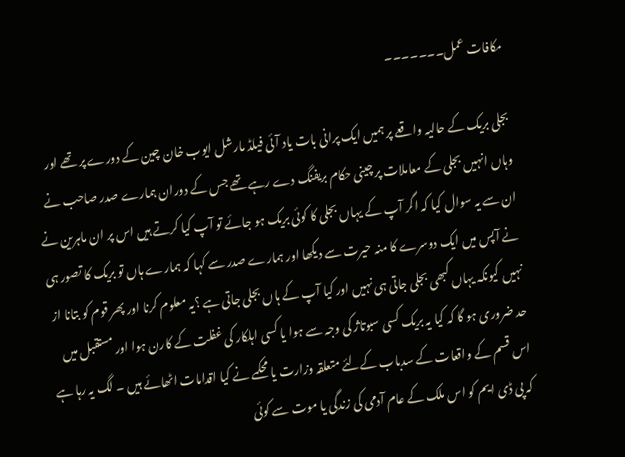مکافات عمل۔۔۔۔۔۔۔

بجلی بریک کے حالیہ واقعے پر ہمیں ایک پرانی بات یاد آئی فیلڈ مارشل ایوب خان چین کے دورے پر تھے اور وہاں انہیں بجلی کے معاملات پر چینی حکام بریفنگ دے رہے تھے جس کے دوران ہمارے صدر صاحب نے ان سے یہ سوال کیا کہ اگر آپ کے یہاں بجلی کا کوئی بریک ہو جائے تو آپ کیا کرتے ہیں اس پر ان ماہرین نے نے آپس میں ایک دوسرے کا منہ حیرت سے دیکھا اور ہمارے صدر سے کہا کہ ہمارے ہاں تو بریک کا تصور ہی نہیں کیونکہ یہاں کبھی بجلی جاتی ہی نہیں اور کیا آپ کے ہاں بجلی جاتی ہے ؟یہ معلوم کرنا اور پھر قوم کو بتانا از حد ضروری ہو گا کہ کیا یہ بریک کسی سبوتاژ کی وجہ سے ہوا یا کسی اہلکار کی غفلت کے کارن ہوا اور مستقبل میں اس قسم کے واقعات کے سدباب کےلئے متعلقہ وزارت یا محکمے نے کیا اقدامات اٹھائے ہیں ۔ لگ یہ رہا ہے کہ پی ڈی ایم کو اس ملک کے عام آدمی کی زندگی یا موت سے کوئی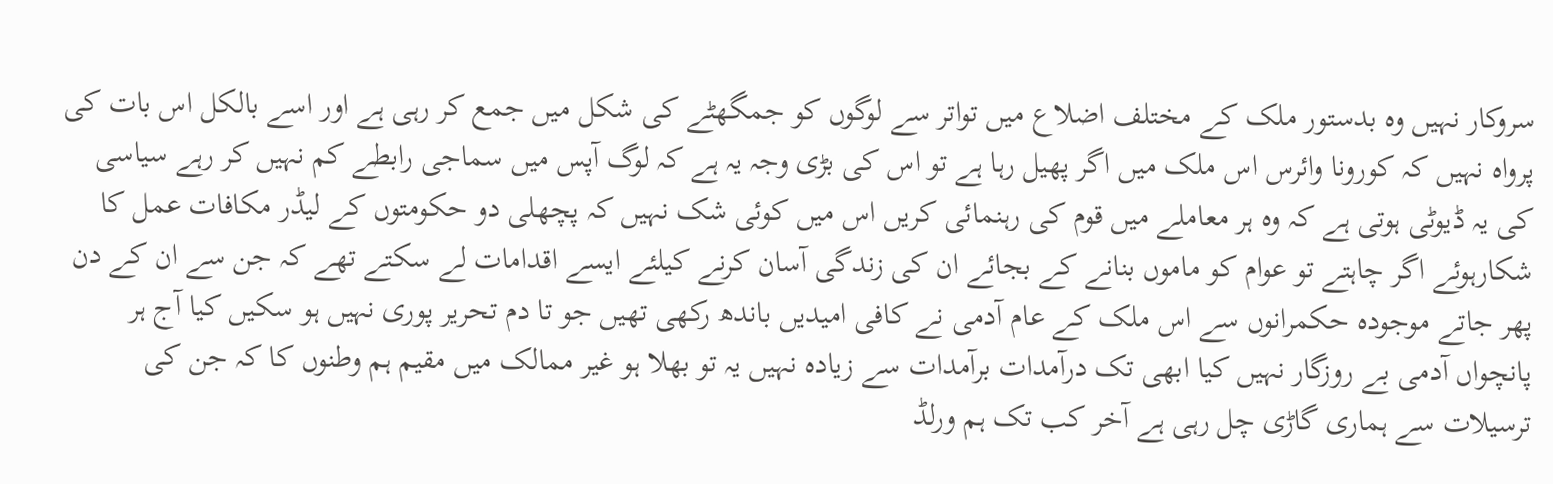سروکار نہیں وہ بدستور ملک کے مختلف اضلاع میں تواتر سے لوگوں کو جمگھٹے کی شکل میں جمع کر رہی ہے اور اسے بالکل اس بات کی پرواہ نہیں کہ کورونا وائرس اس ملک میں اگر پھیل رہا ہے تو اس کی بڑی وجہ یہ ہے کہ لوگ آپس میں سماجی رابطے کم نہیں کر رہے سیاسی کی یہ ڈیوٹی ہوتی ہے کہ وہ ہر معاملے میں قوم کی رہنمائی کریں اس میں کوئی شک نہیں کہ پچھلی دو حکومتوں کے لیڈر مکافات عمل کا شکارہوئے اگر چاہتے تو عوام کو ماموں بنانے کے بجائے ان کی زندگی آسان کرنے کیلئے ایسے اقدامات لے سکتے تھے کہ جن سے ان کے دن پھر جاتے موجودہ حکمرانوں سے اس ملک کے عام آدمی نے کافی امیدیں باندھ رکھی تھیں جو تا دم تحریر پوری نہیں ہو سکیں کیا آج ہر پانچواں آدمی بے روزگار نہیں کیا ابھی تک درآمدات برآمدات سے زیادہ نہیں یہ تو بھلا ہو غیر ممالک میں مقیم ہم وطنوں کا کہ جن کی ترسیلات سے ہماری گاڑی چل رہی ہے آخر کب تک ہم ورلڈ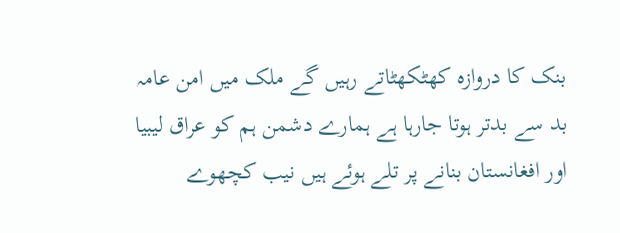بنک کا دروازہ کھٹکھٹاتے رہیں گے ملک میں امن عامہ بد سے بدتر ہوتا جارہا ہے ہمارے دشمن ہم کو عراق لیبیا اور افغانستان بنانے پر تلے ہوئے ہیں نیب کچھوے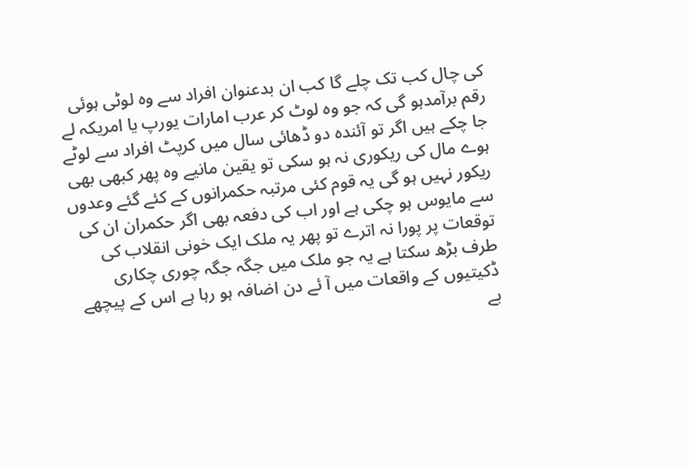کی چال کب تک چلے گا کب ان بدعنوان افراد سے وہ لوٹی ہوئی رقم برآمدہو گی کہ جو وہ لوٹ کر عرب امارات یورپ یا امریکہ لے جا چکے ہیں اگر تو آئندہ دو ڈھائی سال میں کرپٹ افراد سے لوٹے ہوے مال کی ریکوری نہ ہو سکی تو یقین مانیے وہ پھر کبھی بھی ریکور نہیں ہو گی یہ قوم کئی مرتبہ حکمرانوں کے کئے گئے وعدوں سے مایوس ہو چکی ہے اور اب کی دفعہ بھی اگر حکمران ان کی توقعات پر پورا نہ اترے تو پھر یہ ملک ایک خونی انقلاب کی طرف بڑھ سکتا ہے یہ جو ملک میں جگہ جگہ چوری چکاری ڈکیتیوں کے واقعات میں آ ئے دن اضافہ ہو رہا ہے اس کے پیچھے بے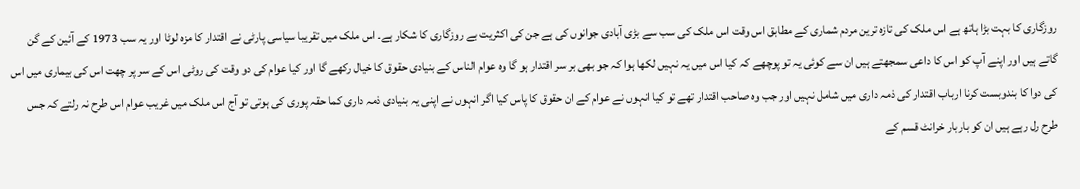روزگاری کا بہت بڑا ہاتھ ہے اس ملک کی تازہ ترین مردم شماری کے مطابق اس وقت اس ملک کی سب سے بڑی آبادی جوانوں کی ہے جن کی اکثریت بے روزگاری کا شکار ہے۔ اس ملک میں تقریبا سیاسی پارٹی نے اقتدار کا مزہ لوٹا اور یہ سب 1973 کے آئین کے گن گاتے ہیں اور اپنے آپ کو اس کا داعی سمجھتے ہیں ان سے کوئی یہ تو پوچھے کہ کیا اس میں یہ نہیں لکھا ہوا کہ جو بھی بر سر اقتدار ہو گا وہ عوام الناس کے بنیادی حقوق کا خیال رکھے گا اور کیا عوام کی دو وقت کی روٹی اس کے سر پر چھت اس کی بیماری میں اس کی دوا کا بندوبست کرنا ارباب اقتدار کی ذمہ داری میں شامل نہیں اور جب وہ صاحب اقتدار تھے تو کیا انہوں نے عوام کے ان حقوق کا پاس کیا اگر انہوں نے اپنی یہ بنیادی ذمہ داری کما حقہ پوری کی ہوتی تو آج اس ملک میں غریب عوام اس طرح نہ رلتے کہ جس طرح رل رہے ہیں ان کو باربار خرانٹ قسم کے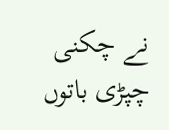نے چکنی چپڑی باتوں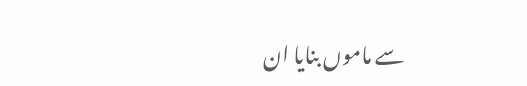سے ماموں بنایا ان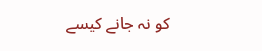کو نہ جانے کیسے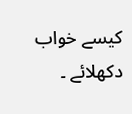کیسے خواب دکھلائے ۔